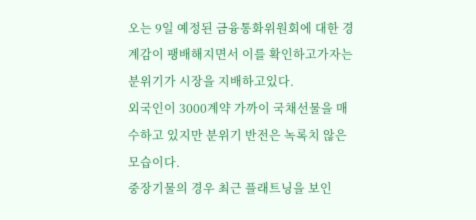오는 9일 예정된 금융통화위원회에 대한 경계감이 팽배해지면서 이를 확인하고가자는 분위기가 시장을 지배하고있다.
외국인이 3000계약 가까이 국채선물을 매수하고 있지만 분위기 반전은 녹록치 않은 모습이다.
중장기물의 경우 최근 플래트닝을 보인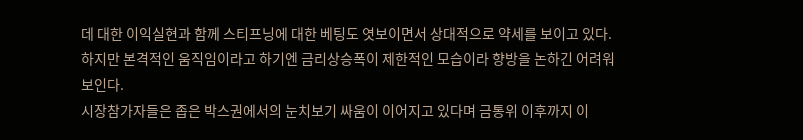데 대한 이익실현과 함께 스티프닝에 대한 베팅도 엿보이면서 상대적으로 약세를 보이고 있다.
하지만 본격적인 움직임이라고 하기엔 금리상승폭이 제한적인 모습이라 향방을 논하긴 어려워 보인다.
시장참가자들은 좁은 박스권에서의 눈치보기 싸움이 이어지고 있다며 금통위 이후까지 이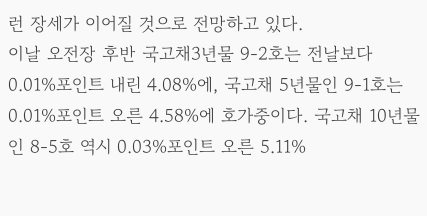런 장세가 이어질 것으로 전망하고 있다.
이날 오전장 후반 국고채3년물 9-2호는 전날보다 0.01%포인트 내린 4.08%에, 국고채 5년물인 9-1호는 0.01%포인트 오른 4.58%에 호가중이다. 국고채 10년물인 8-5호 역시 0.03%포인트 오른 5.11%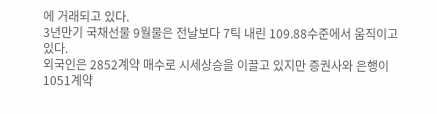에 거래되고 있다.
3년만기 국채선물 9월물은 전날보다 7틱 내린 109.88수준에서 움직이고 있다.
외국인은 2852계약 매수로 시세상승을 이끌고 있지만 증권사와 은행이 1051계약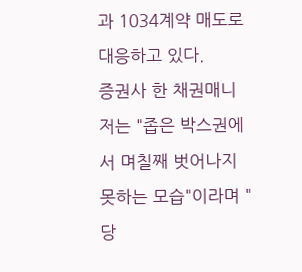과 1034계약 매도로 대응하고 있다.
증권사 한 채권매니저는 "좁은 박스권에서 며칠째 벗어나지 못하는 모습"이라며 "당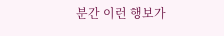분간 이런 행보가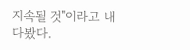지속될 것"이라고 내다봤다.